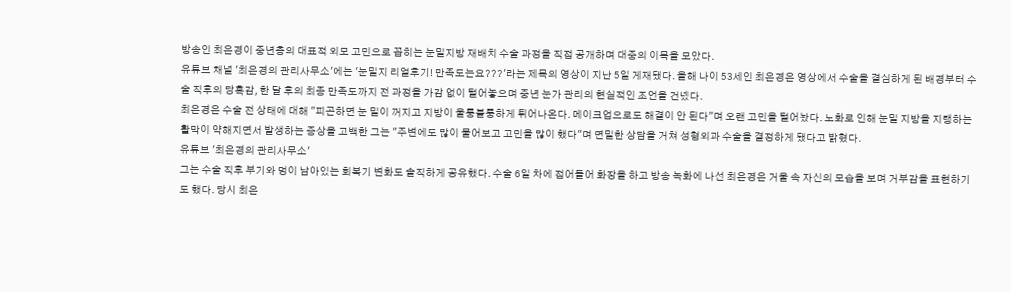방송인 최은경이 중년층의 대표적 외모 고민으로 꼽히는 눈밑지방 재배치 수술 과정을 직접 공개하며 대중의 이목을 모았다.
유튜브 채널 '최은경의 관리사무소'에는 '눈밑지 리얼후기! 만족도는요???'라는 제목의 영상이 지난 5일 게재됐다. 올해 나이 53세인 최은경은 영상에서 수술을 결심하게 된 배경부터 수술 직후의 당혹감, 한 달 후의 최종 만족도까지 전 과정을 가감 없이 털어놓으며 중년 눈가 관리의 현실적인 조언을 건넸다.
최은경은 수술 전 상태에 대해 "피곤하면 눈 밑이 꺼지고 지방이 울퉁불퉁하게 튀어나온다. 메이크업으로도 해결이 안 된다"며 오랜 고민을 털어놨다. 노화로 인해 눈밑 지방을 지탱하는 활막이 약해지면서 발생하는 증상을 고백한 그는 "주변에도 많이 물어보고 고민을 많이 했다"며 면밀한 상담을 거쳐 성형외과 수술을 결정하게 됐다고 밝혔다.
유튜브 '최은경의 관리사무소'
그는 수술 직후 부기와 멍이 남아있는 회복기 변화도 솔직하게 공유했다. 수술 6일 차에 접어들어 화장을 하고 방송 녹화에 나선 최은경은 거울 속 자신의 모습을 보며 거부감을 표현하기도 했다. 당시 최은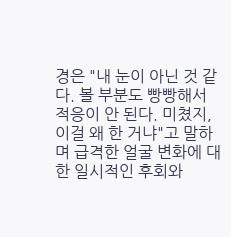경은 "내 눈이 아닌 것 같다. 볼 부분도 빵빵해서 적응이 안 된다. 미쳤지, 이걸 왜 한 거냐"고 말하며 급격한 얼굴 변화에 대한 일시적인 후회와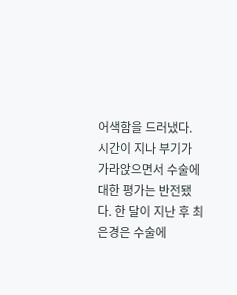어색함을 드러냈다.
시간이 지나 부기가 가라앉으면서 수술에 대한 평가는 반전됐다. 한 달이 지난 후 최은경은 수술에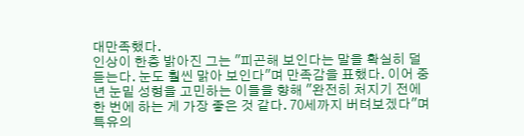대만족했다.
인상이 한층 밝아진 그는 "피곤해 보인다는 말을 확실히 덜 듣는다. 눈도 훨씬 맑아 보인다"며 만족감을 표했다. 이어 중년 눈밑 성형을 고민하는 이들을 향해 "완전히 처지기 전에 한 번에 하는 게 가장 좋은 것 같다. 70세까지 버텨보겠다"며 특유의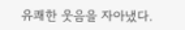유쾌한 웃음을 자아냈다.